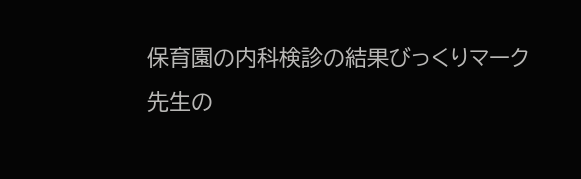保育園の内科検診の結果びっくりマーク
先生の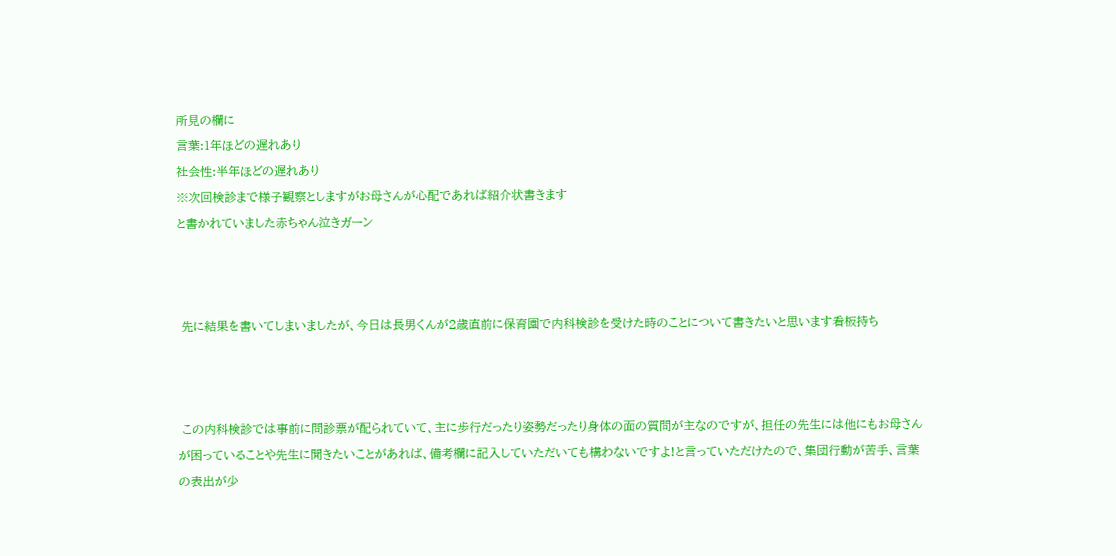所見の欄に
言葉:1年ほどの遅れあり
社会性:半年ほどの遅れあり
※次回検診まで様子観察としますがお母さんが心配であれば紹介状書きます
と書かれていました赤ちゃん泣きガーン



 先に結果を書いてしまいましたが、今日は長男くんが2歳直前に保育園で内科検診を受けた時のことについて書きたいと思います看板持ち



 この内科検診では事前に問診票が配られていて、主に歩行だったり姿勢だったり身体の面の質問が主なのですが、担任の先生には他にもお母さんが困っていることや先生に聞きたいことがあれば、備考欄に記入していただいても構わないですよ!と言っていただけたので、集団行動が苦手、言葉の表出が少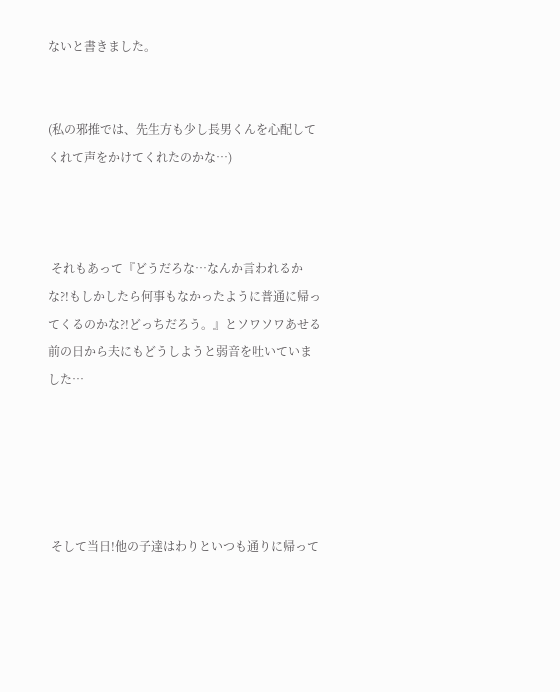ないと書きました。


(私の邪推では、先生方も少し長男くんを心配してくれて声をかけてくれたのかな…)



 それもあって『どうだろな…なんか言われるかな?!もしかしたら何事もなかったように普通に帰ってくるのかな?!どっちだろう。』とソワソワあせる前の日から夫にもどうしようと弱音を吐いていました…





 そして当日!他の子達はわりといつも通りに帰って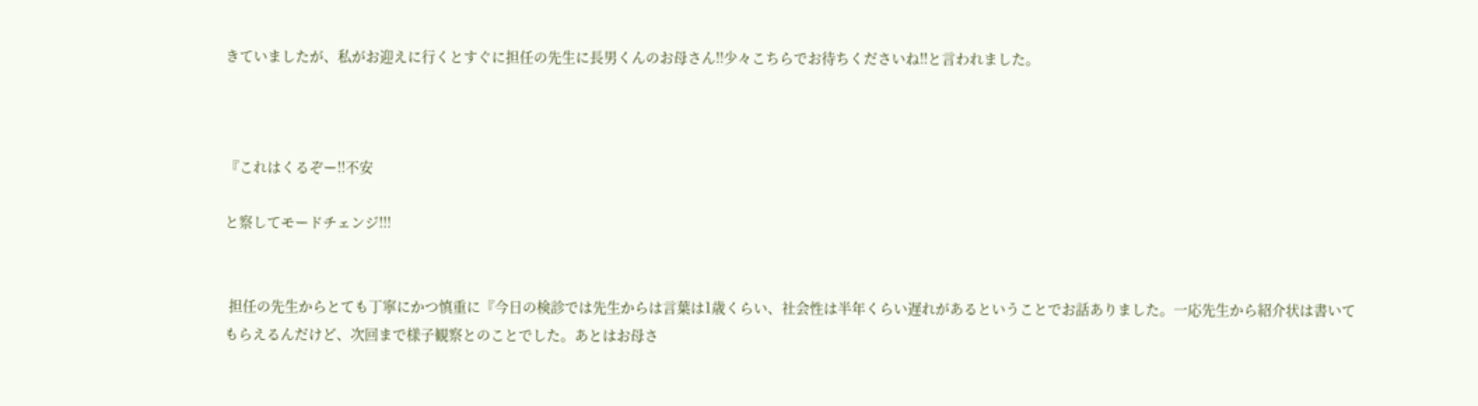きていましたが、私がお迎えに行くとすぐに担任の先生に長男くんのお母さん‼少々こちらでお待ちくださいね‼と言われました。



『これはくるぞー!!不安

と察してモードチェンジ!!!


 担任の先生からとても丁寧にかつ慎重に『今日の検診では先生からは言葉は1歳くらい、社会性は半年くらい遅れがあるということでお話ありました。一応先生から紹介状は書いてもらえるんだけど、次回まで様子観察とのことでした。あとはお母さ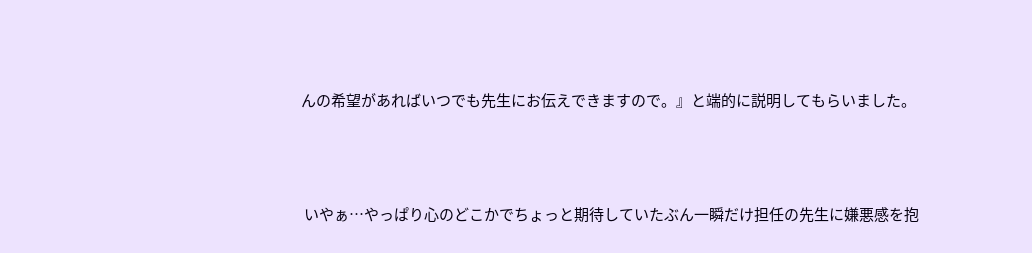んの希望があればいつでも先生にお伝えできますので。』と端的に説明してもらいました。



 いやぁ…やっぱり心のどこかでちょっと期待していたぶん一瞬だけ担任の先生に嫌悪感を抱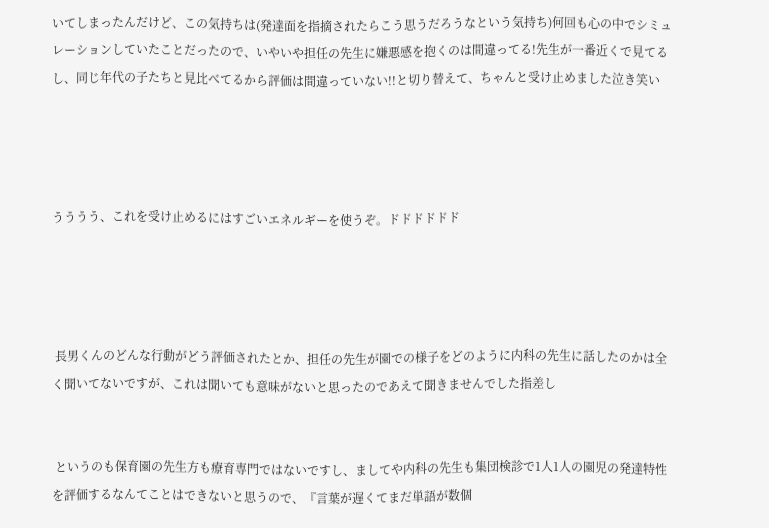いてしまったんだけど、この気持ちは(発達面を指摘されたらこう思うだろうなという気持ち)何回も心の中でシミュレーションしていたことだったので、いやいや担任の先生に嫌悪感を抱くのは間違ってる!先生が一番近くで見てるし、同じ年代の子たちと見比べてるから評価は間違っていない!!と切り替えて、ちゃんと受け止めました泣き笑い




うううう、これを受け止めるにはすごいエネルギーを使うぞ。ドドドドドド




 長男くんのどんな行動がどう評価されたとか、担任の先生が園での様子をどのように内科の先生に話したのかは全く聞いてないですが、これは聞いても意味がないと思ったのであえて聞きませんでした指差し


 というのも保育園の先生方も療育専門ではないですし、ましてや内科の先生も集団検診で1人1人の園児の発達特性を評価するなんてことはできないと思うので、『言葉が遅くてまだ単語が数個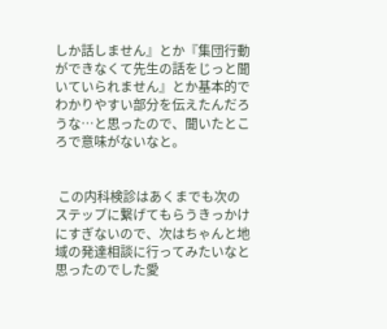しか話しません』とか『集団行動ができなくて先生の話をじっと聞いていられません』とか基本的でわかりやすい部分を伝えたんだろうな…と思ったので、聞いたところで意味がないなと。


 この内科検診はあくまでも次のステップに繋げてもらうきっかけにすぎないので、次はちゃんと地域の発達相談に行ってみたいなと思ったのでした愛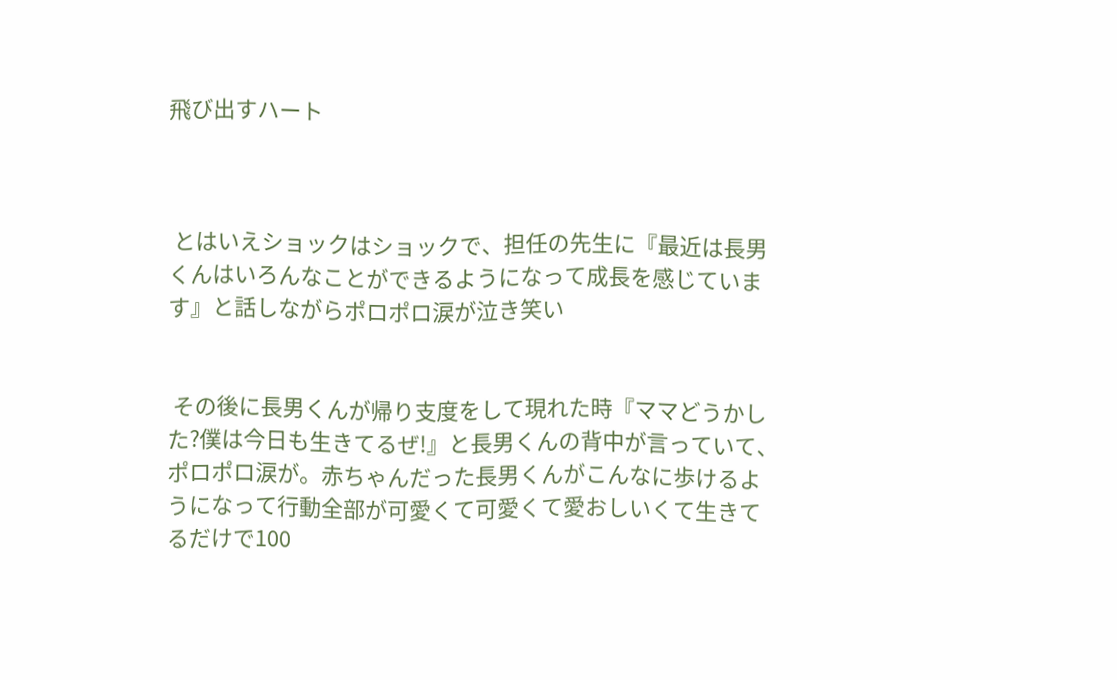飛び出すハート



 とはいえショックはショックで、担任の先生に『最近は長男くんはいろんなことができるようになって成長を感じています』と話しながらポロポロ涙が泣き笑い


 その後に長男くんが帰り支度をして現れた時『ママどうかした?僕は今日も生きてるぜ!』と長男くんの背中が言っていて、ポロポロ涙が。赤ちゃんだった長男くんがこんなに歩けるようになって行動全部が可愛くて可愛くて愛おしいくて生きてるだけで100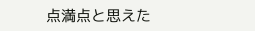点満点と思えた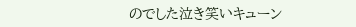のでした泣き笑いキューン